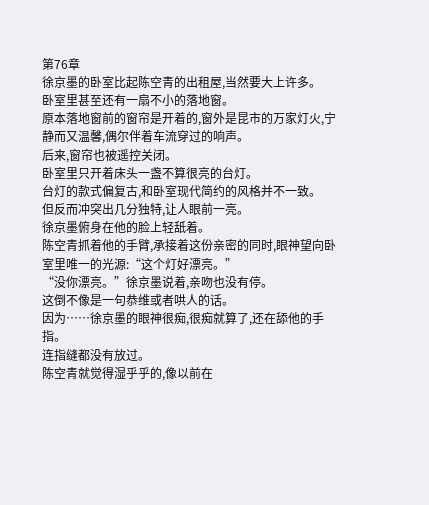第76章
徐京墨的卧室比起陈空青的出租屋,当然要大上许多。
卧室里甚至还有一扇不小的落地窗。
原本落地窗前的窗帘是开着的,窗外是昆市的万家灯火,宁静而又温馨,偶尔伴着车流穿过的响声。
后来,窗帘也被遥控关闭。
卧室里只开着床头一盏不算很亮的台灯。
台灯的款式偏复古,和卧室现代简约的风格并不一致。
但反而冲突出几分独特,让人眼前一亮。
徐京墨俯身在他的脸上轻舐着。
陈空青抓着他的手臂,承接着这份亲密的同时,眼神望向卧室里唯一的光源:“这个灯好漂亮。”
“没你漂亮。”徐京墨说着,亲吻也没有停。
这倒不像是一句恭维或者哄人的话。
因为……徐京墨的眼神很痴,很痴就算了,还在舔他的手指。
连指缝都没有放过。
陈空青就觉得湿乎乎的,像以前在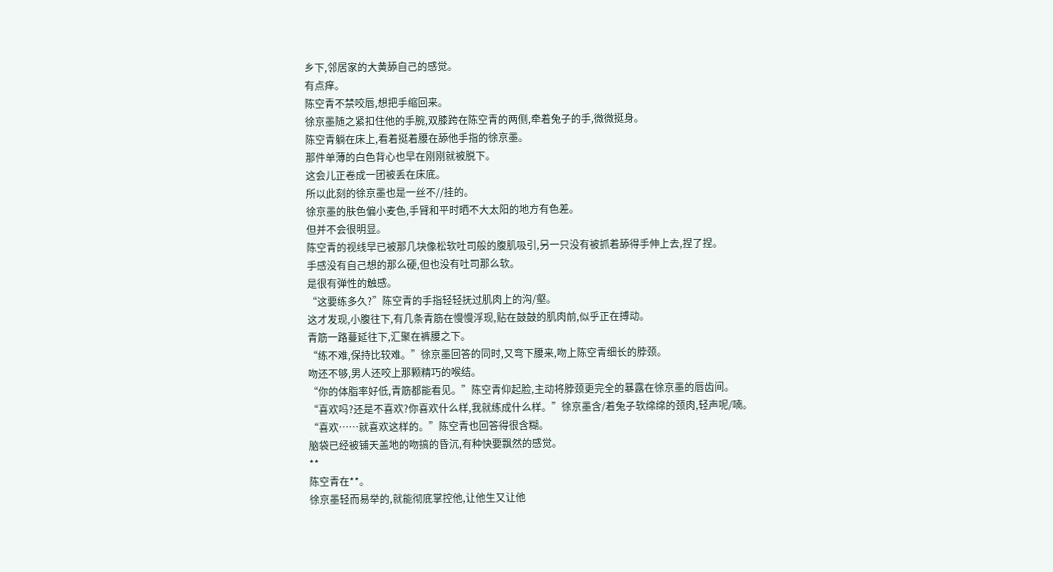乡下,邻居家的大黄舔自己的感觉。
有点痒。
陈空青不禁咬唇,想把手缩回来。
徐京墨随之紧扣住他的手腕,双膝跨在陈空青的两侧,牵着兔子的手,微微挺身。
陈空青躺在床上,看着挺着腰在舔他手指的徐京墨。
那件单薄的白色背心也早在刚刚就被脱下。
这会儿正卷成一团被丢在床底。
所以此刻的徐京墨也是一丝不//挂的。
徐京墨的肤色偏小麦色,手臂和平时晒不大太阳的地方有色差。
但并不会很明显。
陈空青的视线早已被那几块像松软吐司般的腹肌吸引,另一只没有被抓着舔得手伸上去,捏了捏。
手感没有自己想的那么硬,但也没有吐司那么软。
是很有弹性的触感。
“这要练多久?”陈空青的手指轻轻抚过肌肉上的沟/壑。
这才发现,小腹往下,有几条青筋在慢慢浮现,贴在鼓鼓的肌肉前,似乎正在搏动。
青筋一路蔓延往下,汇聚在裤腰之下。
“练不难,保持比较难。”徐京墨回答的同时,又弯下腰来,吻上陈空青细长的脖颈。
吻还不够,男人还咬上那颗精巧的喉结。
“你的体脂率好低,青筋都能看见。”陈空青仰起脸,主动将脖颈更完全的暴露在徐京墨的唇齿间。
“喜欢吗?还是不喜欢?你喜欢什么样,我就练成什么样。”徐京墨含/着兔子软绵绵的颈肉,轻声呢/喃。
“喜欢……就喜欢这样的。”陈空青也回答得很含糊。
脑袋已经被铺天盖地的吻搞的昏沉,有种快要飘然的感觉。
**
陈空青在**。
徐京墨轻而易举的,就能彻底掌控他,让他生又让他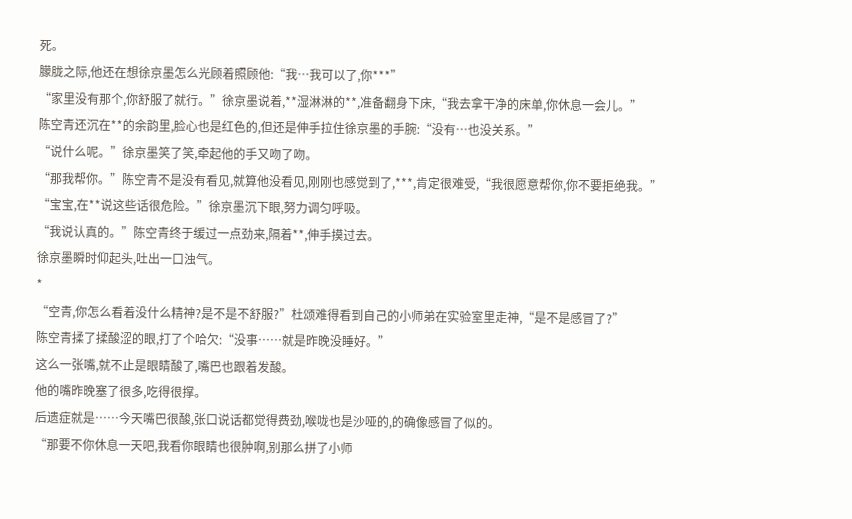死。
朦胧之际,他还在想徐京墨怎么光顾着照顾他:“我…我可以了,你***”
“家里没有那个,你舒服了就行。”徐京墨说着,**湿淋淋的**,准备翻身下床,“我去拿干净的床单,你休息一会儿。”
陈空青还沉在**的余韵里,脸心也是红色的,但还是伸手拉住徐京墨的手腕:“没有…也没关系。”
“说什么呢。”徐京墨笑了笑,牵起他的手又吻了吻。
“那我帮你。”陈空青不是没有看见,就算他没看见,刚刚也感觉到了,***,肯定很难受,“我很愿意帮你,你不要拒绝我。”
“宝宝,在**说这些话很危险。”徐京墨沉下眼,努力调匀呼吸。
“我说认真的。”陈空青终于缓过一点劲来,隔着**,伸手摸过去。
徐京墨瞬时仰起头,吐出一口浊气。
*
“空青,你怎么看着没什么精神?是不是不舒服?”杜颂难得看到自己的小师弟在实验室里走神,“是不是感冒了?”
陈空青揉了揉酸涩的眼,打了个哈欠:“没事……就是昨晚没睡好。”
这么一张嘴,就不止是眼睛酸了,嘴巴也跟着发酸。
他的嘴昨晚塞了很多,吃得很撑。
后遗症就是……今天嘴巴很酸,张口说话都觉得费劲,喉咙也是沙哑的,的确像感冒了似的。
“那要不你休息一天吧,我看你眼睛也很肿啊,别那么拼了小师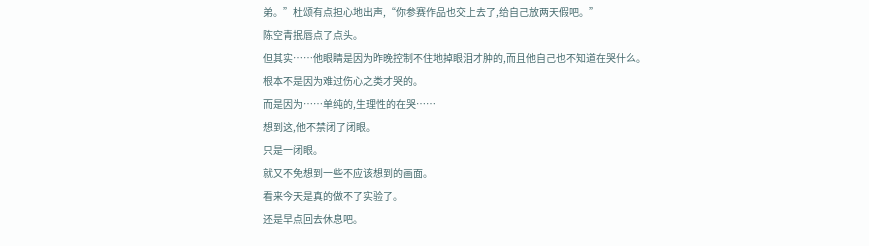弟。”杜颂有点担心地出声,“你参赛作品也交上去了,给自己放两天假吧。”
陈空青抿唇点了点头。
但其实……他眼睛是因为昨晚控制不住地掉眼泪才肿的,而且他自己也不知道在哭什么。
根本不是因为难过伤心之类才哭的。
而是因为……单纯的,生理性的在哭……
想到这,他不禁闭了闭眼。
只是一闭眼。
就又不免想到一些不应该想到的画面。
看来今天是真的做不了实验了。
还是早点回去休息吧。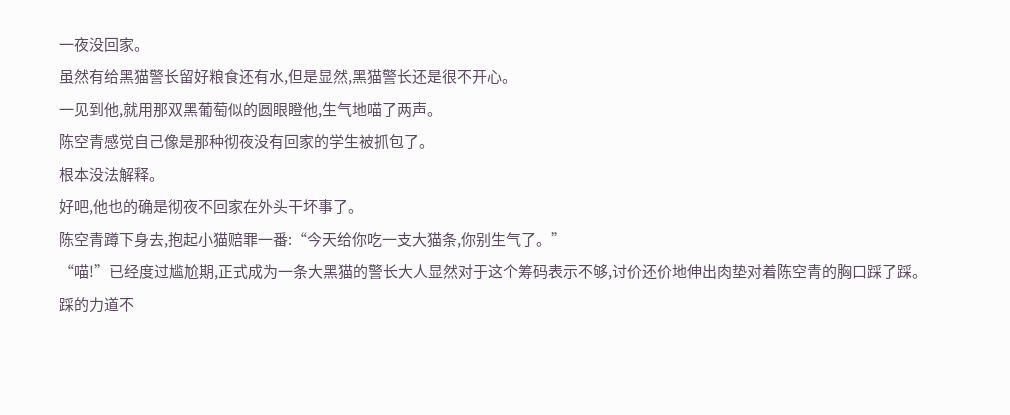一夜没回家。
虽然有给黑猫警长留好粮食还有水,但是显然,黑猫警长还是很不开心。
一见到他,就用那双黑葡萄似的圆眼瞪他,生气地喵了两声。
陈空青感觉自己像是那种彻夜没有回家的学生被抓包了。
根本没法解释。
好吧,他也的确是彻夜不回家在外头干坏事了。
陈空青蹲下身去,抱起小猫赔罪一番:“今天给你吃一支大猫条,你别生气了。”
“喵!”已经度过尴尬期,正式成为一条大黑猫的警长大人显然对于这个筹码表示不够,讨价还价地伸出肉垫对着陈空青的胸口踩了踩。
踩的力道不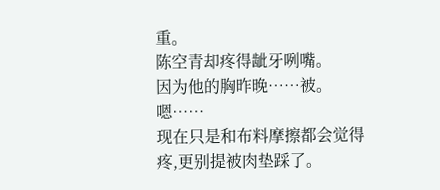重。
陈空青却疼得龇牙咧嘴。
因为他的胸昨晚……被。
嗯……
现在只是和布料摩擦都会觉得疼,更别提被肉垫踩了。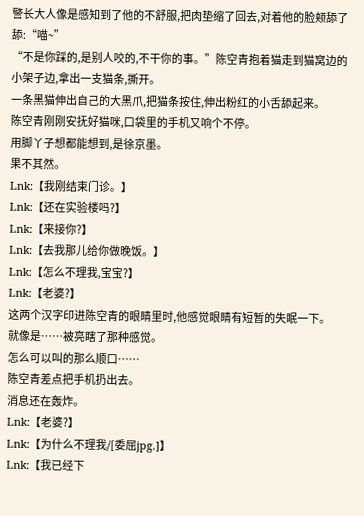警长大人像是感知到了他的不舒服,把肉垫缩了回去,对着他的脸颊舔了舔:“喵~”
“不是你踩的,是别人咬的,不干你的事。”陈空青抱着猫走到猫窝边的小架子边,拿出一支猫条,撕开。
一条黑猫伸出自己的大黑爪,把猫条按住,伸出粉红的小舌舔起来。
陈空青刚刚安抚好猫咪,口袋里的手机又响个不停。
用脚丫子想都能想到,是徐京墨。
果不其然。
Lnk:【我刚结束门诊。】
Lnk:【还在实验楼吗?】
Lnk:【来接你?】
Lnk:【去我那儿给你做晚饭。】
Lnk:【怎么不理我,宝宝?】
Lnk:【老婆?】
这两个汉字印进陈空青的眼睛里时,他感觉眼睛有短暂的失眠一下。
就像是……被亮瞎了那种感觉。
怎么可以叫的那么顺口……
陈空青差点把手机扔出去。
消息还在轰炸。
Lnk:【老婆?】
Lnk:【为什么不理我/[委屈jpg.]】
Lnk:【我已经下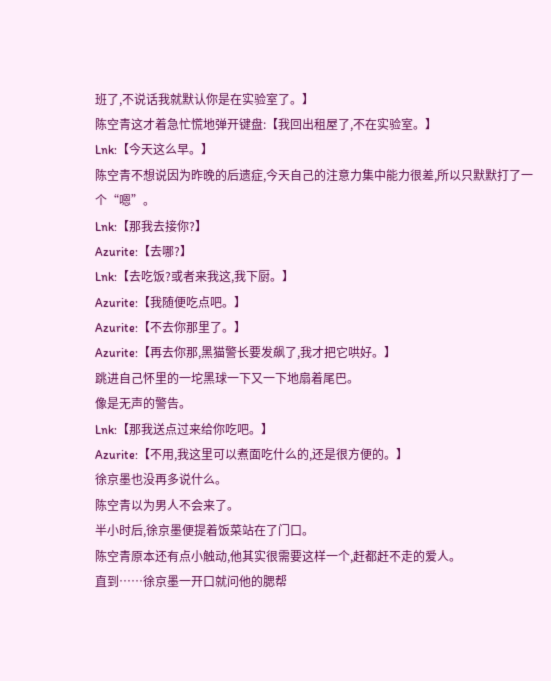班了,不说话我就默认你是在实验室了。】
陈空青这才着急忙慌地弹开键盘:【我回出租屋了,不在实验室。】
Lnk:【今天这么早。】
陈空青不想说因为昨晚的后遗症,今天自己的注意力集中能力很差,所以只默默打了一个“嗯”。
Lnk:【那我去接你?】
Azurite:【去哪?】
Lnk:【去吃饭?或者来我这,我下厨。】
Azurite:【我随便吃点吧。】
Azurite:【不去你那里了。】
Azurite:【再去你那,黑猫警长要发飙了,我才把它哄好。】
跳进自己怀里的一坨黑球一下又一下地扇着尾巴。
像是无声的警告。
Lnk:【那我送点过来给你吃吧。】
Azurite:【不用,我这里可以煮面吃什么的,还是很方便的。】
徐京墨也没再多说什么。
陈空青以为男人不会来了。
半小时后,徐京墨便提着饭菜站在了门口。
陈空青原本还有点小触动,他其实很需要这样一个,赶都赶不走的爱人。
直到……徐京墨一开口就问他的腮帮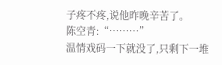子疼不疼,说他昨晚辛苦了。
陈空青:“………”
温情戏码一下就没了,只剩下一堆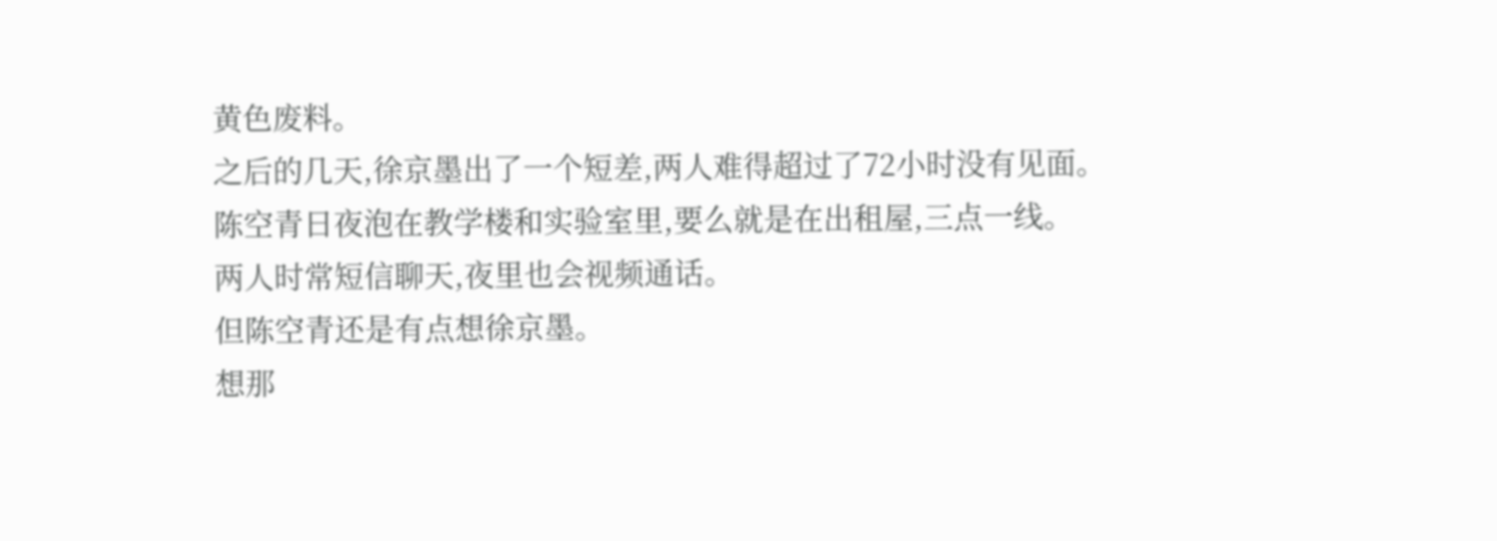黄色废料。
之后的几天,徐京墨出了一个短差,两人难得超过了72小时没有见面。
陈空青日夜泡在教学楼和实验室里,要么就是在出租屋,三点一线。
两人时常短信聊天,夜里也会视频通话。
但陈空青还是有点想徐京墨。
想那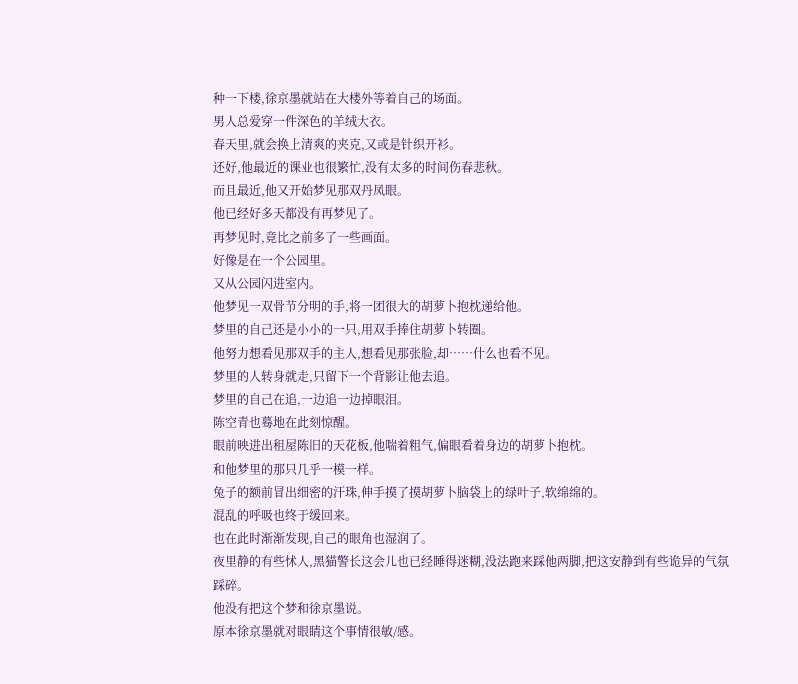种一下楼,徐京墨就站在大楼外等着自己的场面。
男人总爱穿一件深色的羊绒大衣。
春天里,就会换上清爽的夹克,又或是针织开衫。
还好,他最近的课业也很繁忙,没有太多的时间伤春悲秋。
而且最近,他又开始梦见那双丹凤眼。
他已经好多天都没有再梦见了。
再梦见时,竟比之前多了一些画面。
好像是在一个公园里。
又从公园闪进室内。
他梦见一双骨节分明的手,将一团很大的胡萝卜抱枕递给他。
梦里的自己还是小小的一只,用双手捧住胡萝卜转圈。
他努力想看见那双手的主人,想看见那张脸,却……什么也看不见。
梦里的人转身就走,只留下一个背影让他去追。
梦里的自己在追,一边追一边掉眼泪。
陈空青也蓦地在此刻惊醒。
眼前映进出租屋陈旧的天花板,他喘着粗气,偏眼看着身边的胡萝卜抱枕。
和他梦里的那只几乎一模一样。
兔子的额前冒出细密的汗珠,伸手摸了摸胡萝卜脑袋上的绿叶子,软绵绵的。
混乱的呼吸也终于缓回来。
也在此时渐渐发现,自己的眼角也湿润了。
夜里静的有些怵人,黑猫警长这会儿也已经睡得迷糊,没法跑来踩他两脚,把这安静到有些诡异的气氛踩碎。
他没有把这个梦和徐京墨说。
原本徐京墨就对眼睛这个事情很敏/感。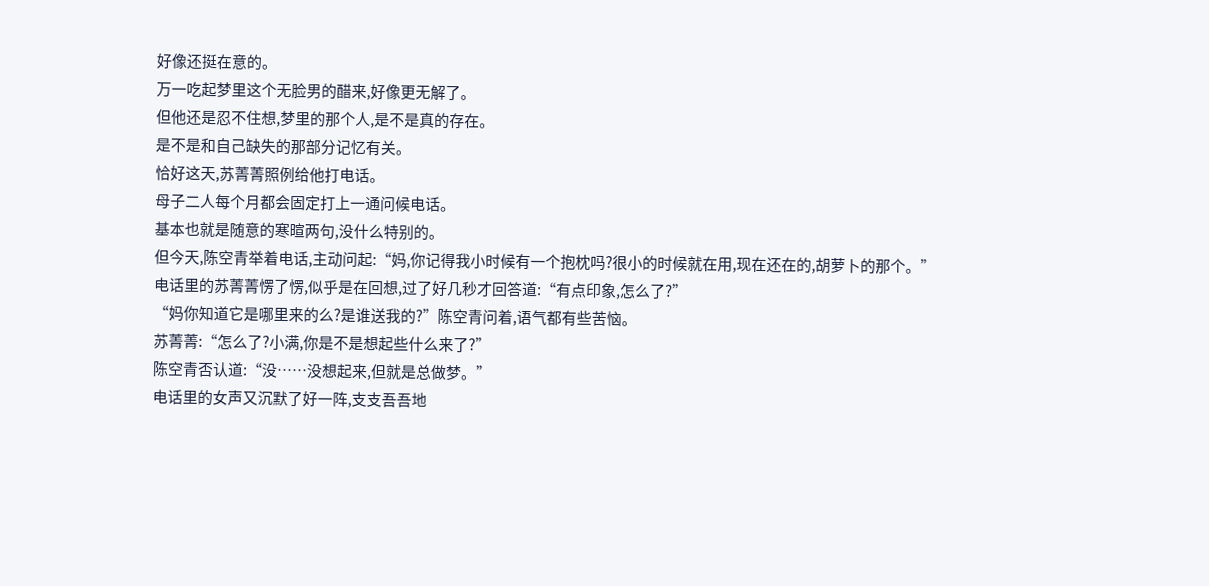好像还挺在意的。
万一吃起梦里这个无脸男的醋来,好像更无解了。
但他还是忍不住想,梦里的那个人,是不是真的存在。
是不是和自己缺失的那部分记忆有关。
恰好这天,苏菁菁照例给他打电话。
母子二人每个月都会固定打上一通问候电话。
基本也就是随意的寒暄两句,没什么特别的。
但今天,陈空青举着电话,主动问起:“妈,你记得我小时候有一个抱枕吗?很小的时候就在用,现在还在的,胡萝卜的那个。”
电话里的苏菁菁愣了愣,似乎是在回想,过了好几秒才回答道:“有点印象,怎么了?”
“妈你知道它是哪里来的么?是谁送我的?”陈空青问着,语气都有些苦恼。
苏菁菁:“怎么了?小满,你是不是想起些什么来了?”
陈空青否认道:“没……没想起来,但就是总做梦。”
电话里的女声又沉默了好一阵,支支吾吾地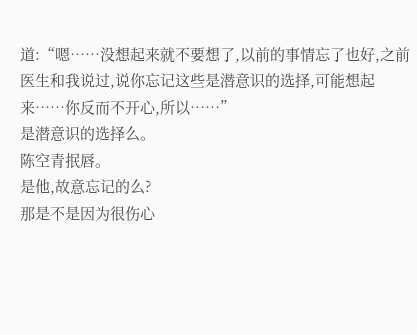道:“嗯……没想起来就不要想了,以前的事情忘了也好,之前医生和我说过,说你忘记这些是潜意识的选择,可能想起来……你反而不开心,所以……”
是潜意识的选择么。
陈空青抿唇。
是他,故意忘记的么?
那是不是因为很伤心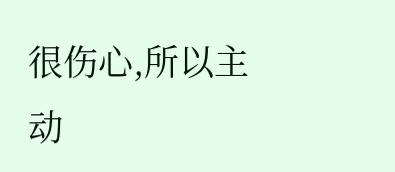很伤心,所以主动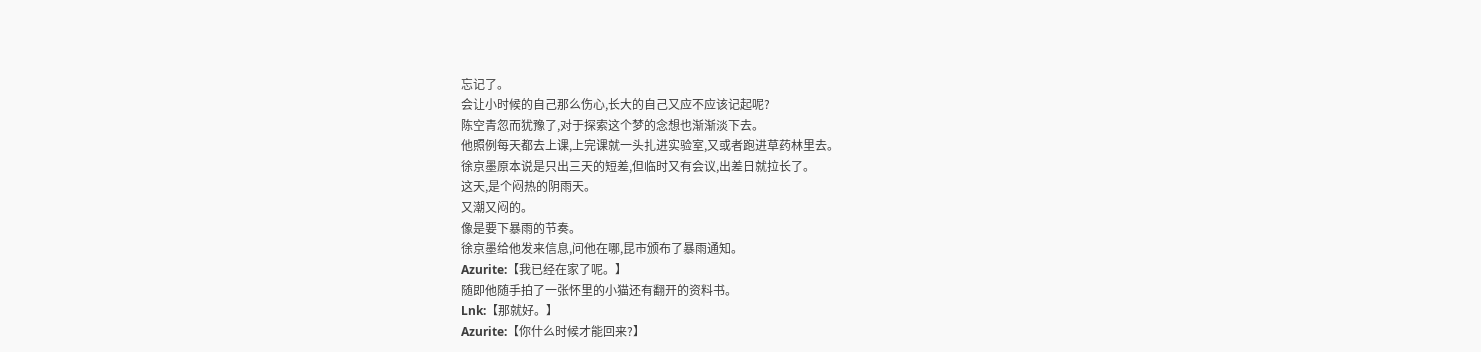忘记了。
会让小时候的自己那么伤心,长大的自己又应不应该记起呢?
陈空青忽而犹豫了,对于探索这个梦的念想也渐渐淡下去。
他照例每天都去上课,上完课就一头扎进实验室,又或者跑进草药林里去。
徐京墨原本说是只出三天的短差,但临时又有会议,出差日就拉长了。
这天,是个闷热的阴雨天。
又潮又闷的。
像是要下暴雨的节奏。
徐京墨给他发来信息,问他在哪,昆市颁布了暴雨通知。
Azurite:【我已经在家了呢。】
随即他随手拍了一张怀里的小猫还有翻开的资料书。
Lnk:【那就好。】
Azurite:【你什么时候才能回来?】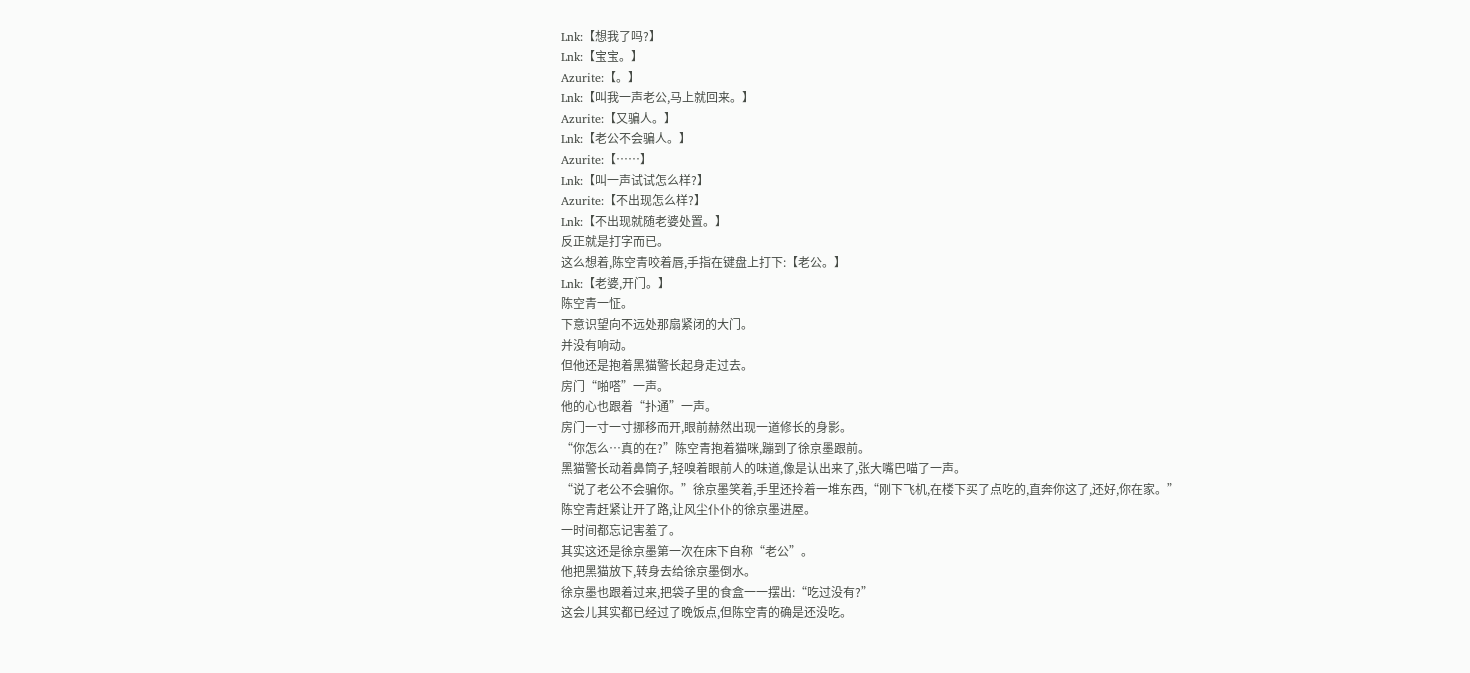Lnk:【想我了吗?】
Lnk:【宝宝。】
Azurite:【。】
Lnk:【叫我一声老公,马上就回来。】
Azurite:【又骗人。】
Lnk:【老公不会骗人。】
Azurite:【……】
Lnk:【叫一声试试怎么样?】
Azurite:【不出现怎么样?】
Lnk:【不出现就随老婆处置。】
反正就是打字而已。
这么想着,陈空青咬着唇,手指在键盘上打下:【老公。】
Lnk:【老婆,开门。】
陈空青一怔。
下意识望向不远处那扇紧闭的大门。
并没有响动。
但他还是抱着黑猫警长起身走过去。
房门“啪嗒”一声。
他的心也跟着“扑通”一声。
房门一寸一寸挪移而开,眼前赫然出现一道修长的身影。
“你怎么…真的在?”陈空青抱着猫咪,蹦到了徐京墨跟前。
黑猫警长动着鼻筒子,轻嗅着眼前人的味道,像是认出来了,张大嘴巴喵了一声。
“说了老公不会骗你。”徐京墨笑着,手里还拎着一堆东西,“刚下飞机,在楼下买了点吃的,直奔你这了,还好,你在家。”
陈空青赶紧让开了路,让风尘仆仆的徐京墨进屋。
一时间都忘记害羞了。
其实这还是徐京墨第一次在床下自称“老公”。
他把黑猫放下,转身去给徐京墨倒水。
徐京墨也跟着过来,把袋子里的食盒一一摆出:“吃过没有?”
这会儿其实都已经过了晚饭点,但陈空青的确是还没吃。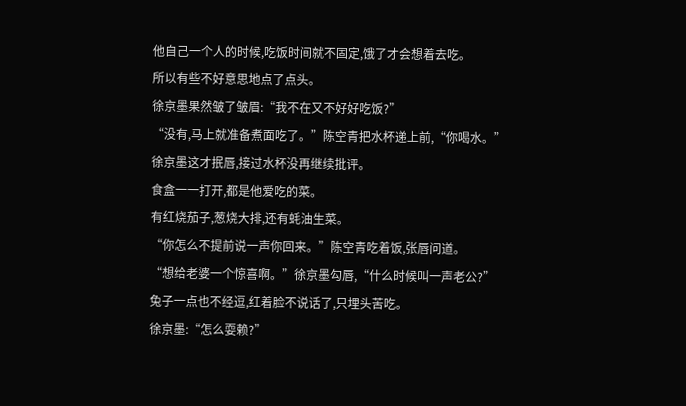他自己一个人的时候,吃饭时间就不固定,饿了才会想着去吃。
所以有些不好意思地点了点头。
徐京墨果然皱了皱眉:“我不在又不好好吃饭?”
“没有,马上就准备煮面吃了。”陈空青把水杯递上前,“你喝水。”
徐京墨这才抿唇,接过水杯没再继续批评。
食盒一一打开,都是他爱吃的菜。
有红烧茄子,葱烧大排,还有蚝油生菜。
“你怎么不提前说一声你回来。”陈空青吃着饭,张唇问道。
“想给老婆一个惊喜啊。”徐京墨勾唇,“什么时候叫一声老公?”
兔子一点也不经逗,红着脸不说话了,只埋头苦吃。
徐京墨:“怎么耍赖?”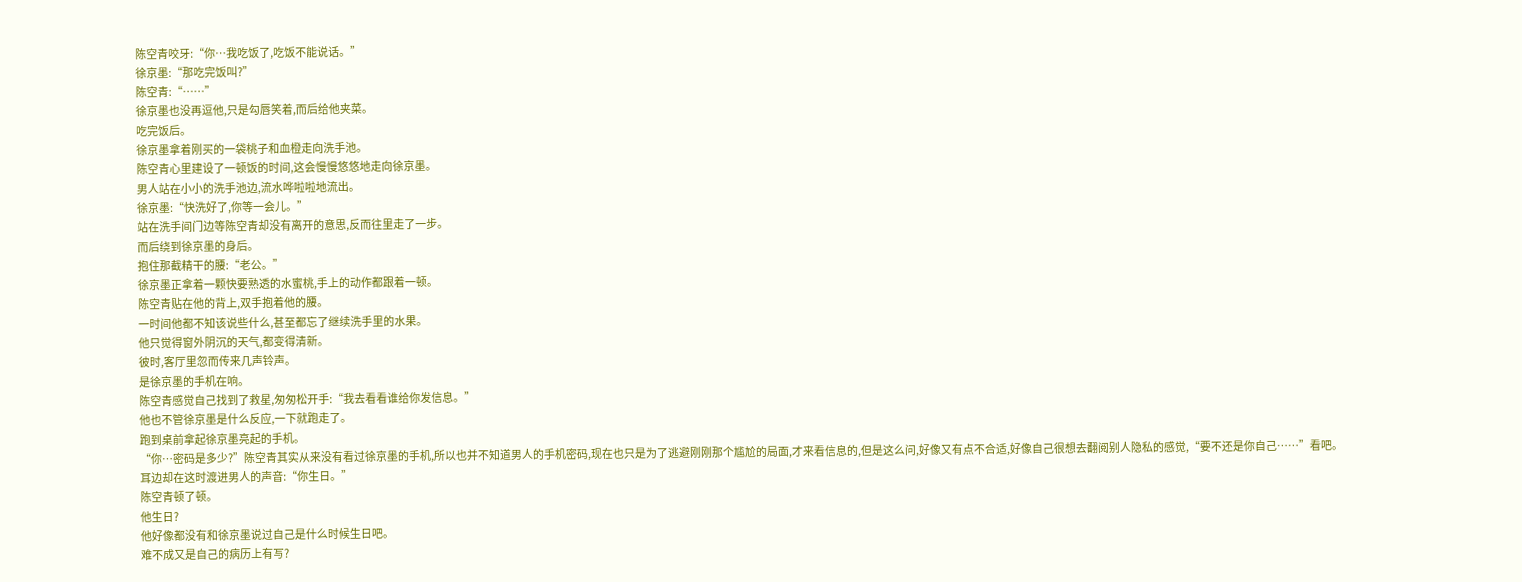陈空青咬牙:“你…我吃饭了,吃饭不能说话。”
徐京墨:“那吃完饭叫?”
陈空青:“……”
徐京墨也没再逗他,只是勾唇笑着,而后给他夹菜。
吃完饭后。
徐京墨拿着刚买的一袋桃子和血橙走向洗手池。
陈空青心里建设了一顿饭的时间,这会慢慢悠悠地走向徐京墨。
男人站在小小的洗手池边,流水哗啦啦地流出。
徐京墨:“快洗好了,你等一会儿。”
站在洗手间门边等陈空青却没有离开的意思,反而往里走了一步。
而后绕到徐京墨的身后。
抱住那截精干的腰:“老公。”
徐京墨正拿着一颗快要熟透的水蜜桃,手上的动作都跟着一顿。
陈空青贴在他的背上,双手抱着他的腰。
一时间他都不知该说些什么,甚至都忘了继续洗手里的水果。
他只觉得窗外阴沉的天气,都变得清新。
彼时,客厅里忽而传来几声铃声。
是徐京墨的手机在响。
陈空青感觉自己找到了救星,匆匆松开手:“我去看看谁给你发信息。”
他也不管徐京墨是什么反应,一下就跑走了。
跑到桌前拿起徐京墨亮起的手机。
“你…密码是多少?”陈空青其实从来没有看过徐京墨的手机,所以也并不知道男人的手机密码,现在也只是为了逃避刚刚那个尴尬的局面,才来看信息的,但是这么问,好像又有点不合适,好像自己很想去翻阅别人隐私的感觉,“要不还是你自己……”看吧。
耳边却在这时渡进男人的声音:“你生日。”
陈空青顿了顿。
他生日?
他好像都没有和徐京墨说过自己是什么时候生日吧。
难不成又是自己的病历上有写?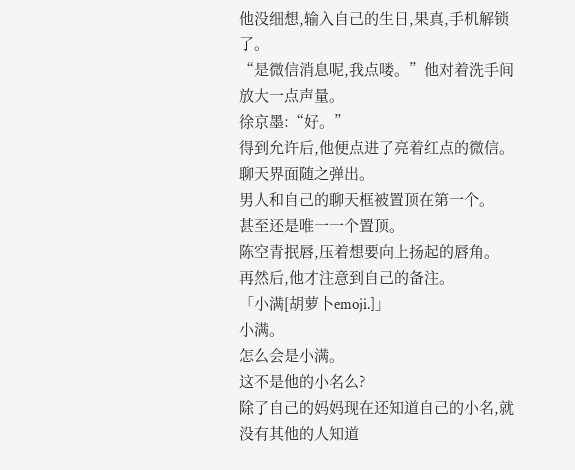他没细想,输入自己的生日,果真,手机解锁了。
“是微信消息呢,我点喽。”他对着洗手间放大一点声量。
徐京墨:“好。”
得到允许后,他便点进了亮着红点的微信。
聊天界面随之弹出。
男人和自己的聊天框被置顶在第一个。
甚至还是唯一一个置顶。
陈空青抿唇,压着想要向上扬起的唇角。
再然后,他才注意到自己的备注。
「小满[胡萝卜emoji.]」
小满。
怎么会是小满。
这不是他的小名么?
除了自己的妈妈现在还知道自己的小名,就没有其他的人知道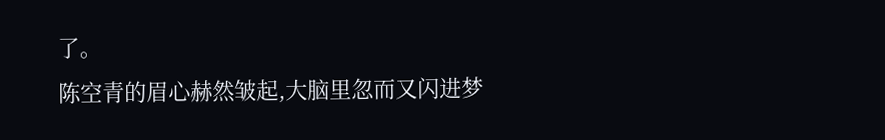了。
陈空青的眉心赫然皱起,大脑里忽而又闪进梦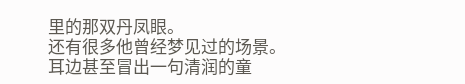里的那双丹凤眼。
还有很多他曾经梦见过的场景。
耳边甚至冒出一句清润的童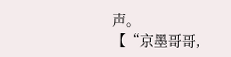声。
【“京墨哥哥,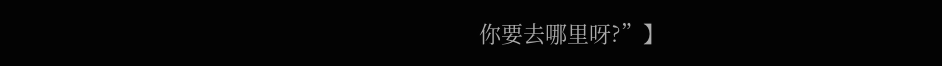你要去哪里呀?”】